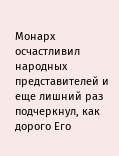Монарх осчастливил народных представителей и еще лишний раз подчеркнул, как дорого Его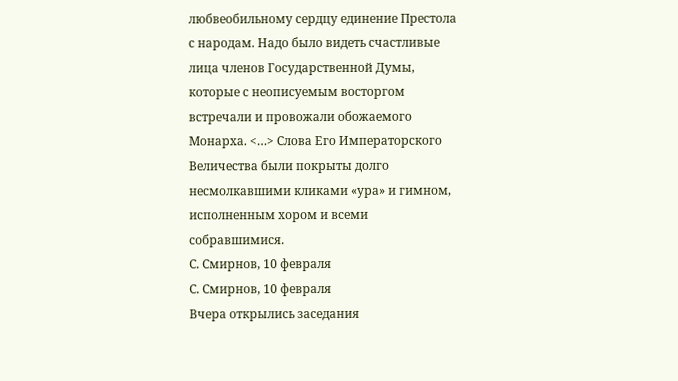любвеобильному сердцу единение Престола с народам. Надо было видеть счастливые лица членов Государственной Думы, которые с неописуемым восторгом встречали и провожали обожаемого Монарха. <…> Слова Его Императорского Величества были покрыты долго несмолкавшими кликами «ура» и гимном, исполненным хором и всеми собравшимися.
С. Смирнов, 10 февраля
С. Смирнов, 10 февраля
Вчера открылись заседания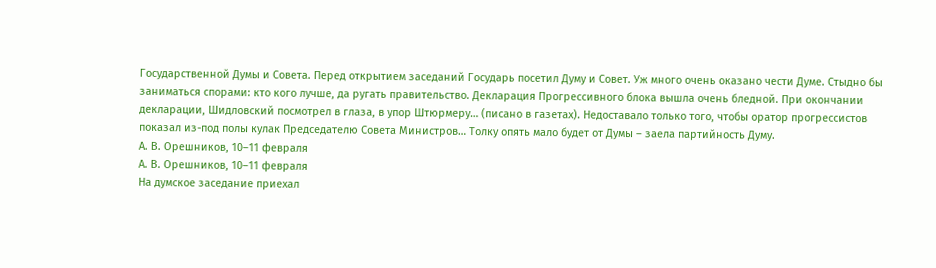Государственной Думы и Совета. Перед открытием заседаний Государь посетил Думу и Совет. Уж много очень оказано чести Думе. Стыдно бы заниматься спорами: кто кого лучше, да ругать правительство. Декларация Прогрессивного блока вышла очень бледной. При окончании декларации, Шидловский посмотрел в глаза, в упор Штюрмеру… (писано в газетах). Недоставало только того, чтобы оратор прогрессистов показал из-под полы кулак Председателю Совета Министров… Толку опять мало будет от Думы – заела партийность Думу.
А. В. Орешников, 10–11 февраля
А. В. Орешников, 10–11 февраля
На думское заседание приехал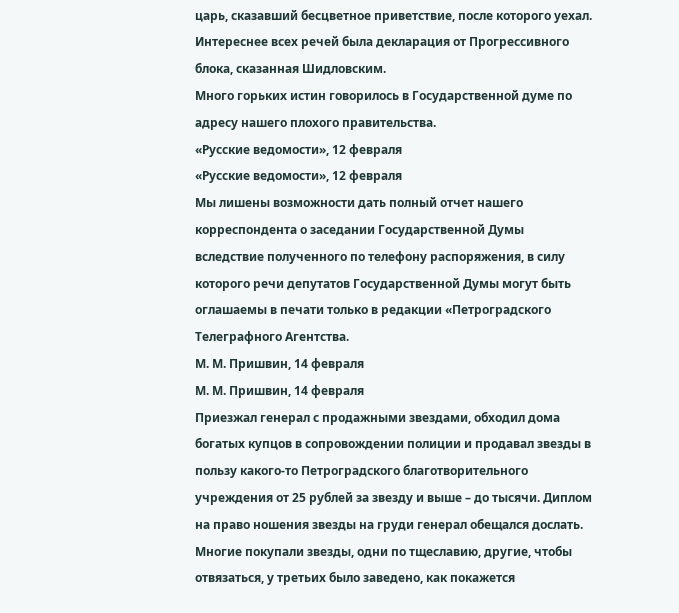царь, сказавший бесцветное приветствие, после которого уехал. Интереснее всех речей была декларация от Прогрессивного блока, сказанная Шидловским.
Много горьких истин говорилось в Государственной думе по адресу нашего плохого правительства.
«Русские ведомости», 12 февраля
«Русские ведомости», 12 февраля
Мы лишены возможности дать полный отчет нашего корреспондента о заседании Государственной Думы вследствие полученного по телефону распоряжения, в силу которого речи депутатов Государственной Думы могут быть оглашаемы в печати только в редакции «Петроградского Телеграфного Агентства.
М. М. Пришвин, 14 февраля
М. М. Пришвин, 14 февраля
Приезжал генерал с продажными звездами, обходил дома богатых купцов в сопровождении полиции и продавал звезды в пользу какого-то Петроградского благотворительного учреждения от 25 рублей за звезду и выше – до тысячи. Диплом на право ношения звезды на груди генерал обещался дослать. Многие покупали звезды, одни по тщеславию, другие, чтобы отвязаться, у третьих было заведено, как покажется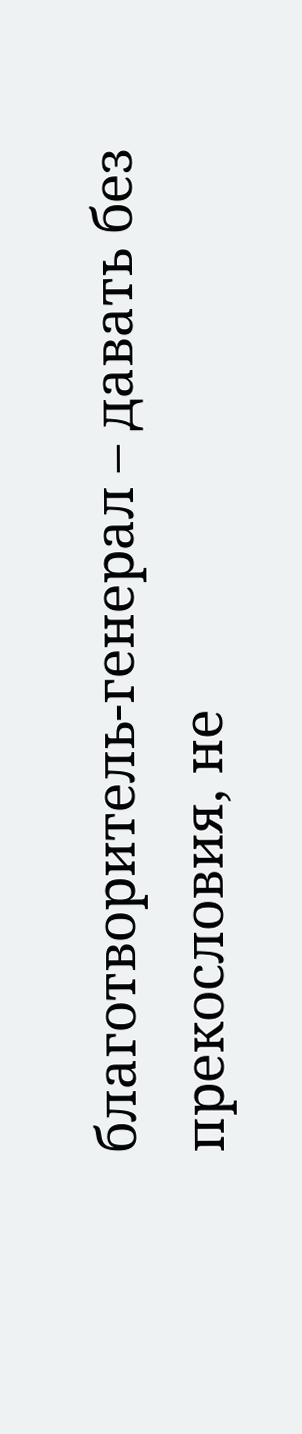благотворитель-генерал – давать без прекословия, не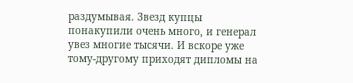раздумывая. Звезд купцы понакупили очень много, и генерал увез многие тысячи. И вскоре уже тому-другому приходят дипломы на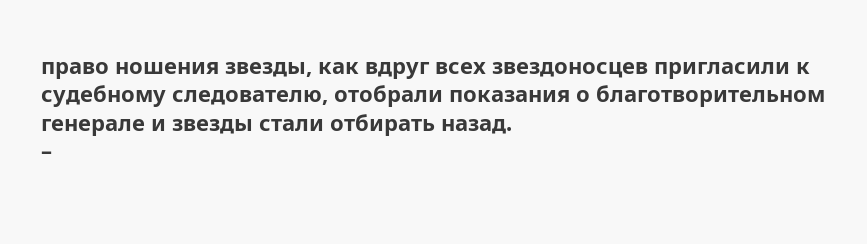право ношения звезды, как вдруг всех звездоносцев пригласили к судебному следователю, отобрали показания о благотворительном генерале и звезды стали отбирать назад.
–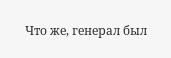Что же, генерал был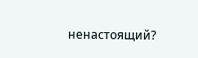ненастоящий?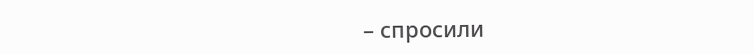– спросили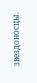звездоносцы.